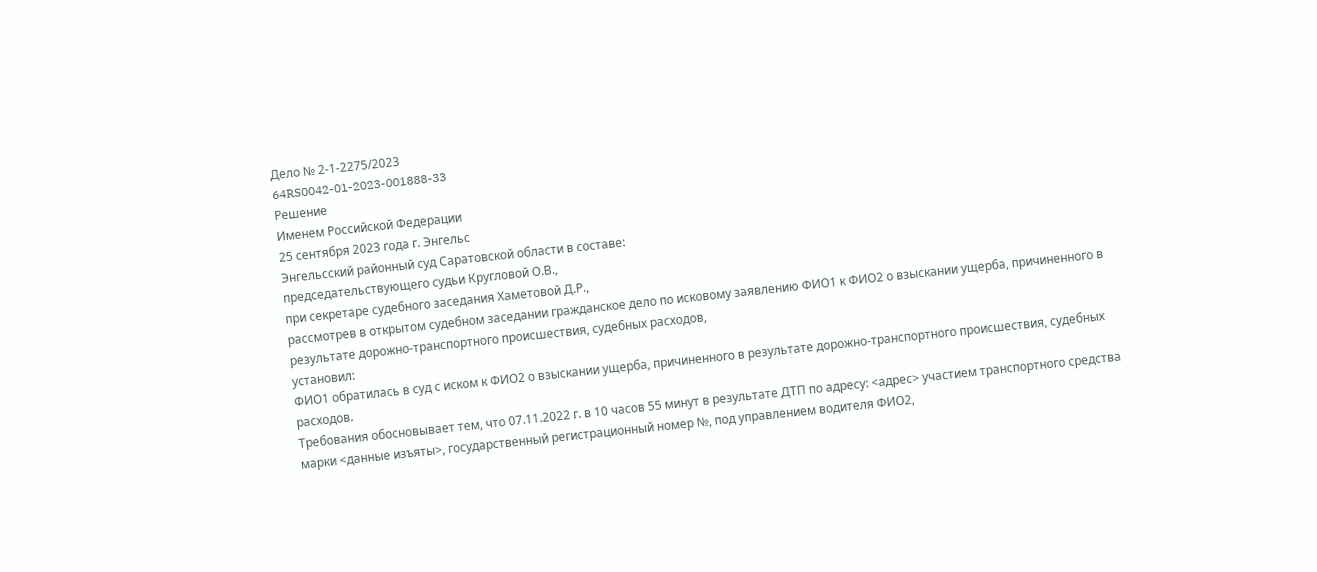Дело № 2-1-2275/2023
64RS0042-01-2023-001888-33
Решение
Именем Российской Федерации
25 сентября 2023 года г. Энгельс
Энгельсский районный суд Саратовской области в составе:
председательствующего судьи Кругловой О.В.,
при секретаре судебного заседания Хаметовой Д.Р.,
рассмотрев в открытом судебном заседании гражданское дело по исковому заявлению ФИО1 к ФИО2 о взыскании ущерба, причиненного в результате дорожно-транспортного происшествия, судебных расходов,
установил:
ФИО1 обратилась в суд с иском к ФИО2 о взыскании ущерба, причиненного в результате дорожно-транспортного происшествия, судебных расходов.
Требования обосновывает тем, что 07.11.2022 г. в 10 часов 55 минут в результате ДТП по адресу: <адрес> участием транспортного средства марки <данные изъяты>, государственный регистрационный номер №, под управлением водителя ФИО2,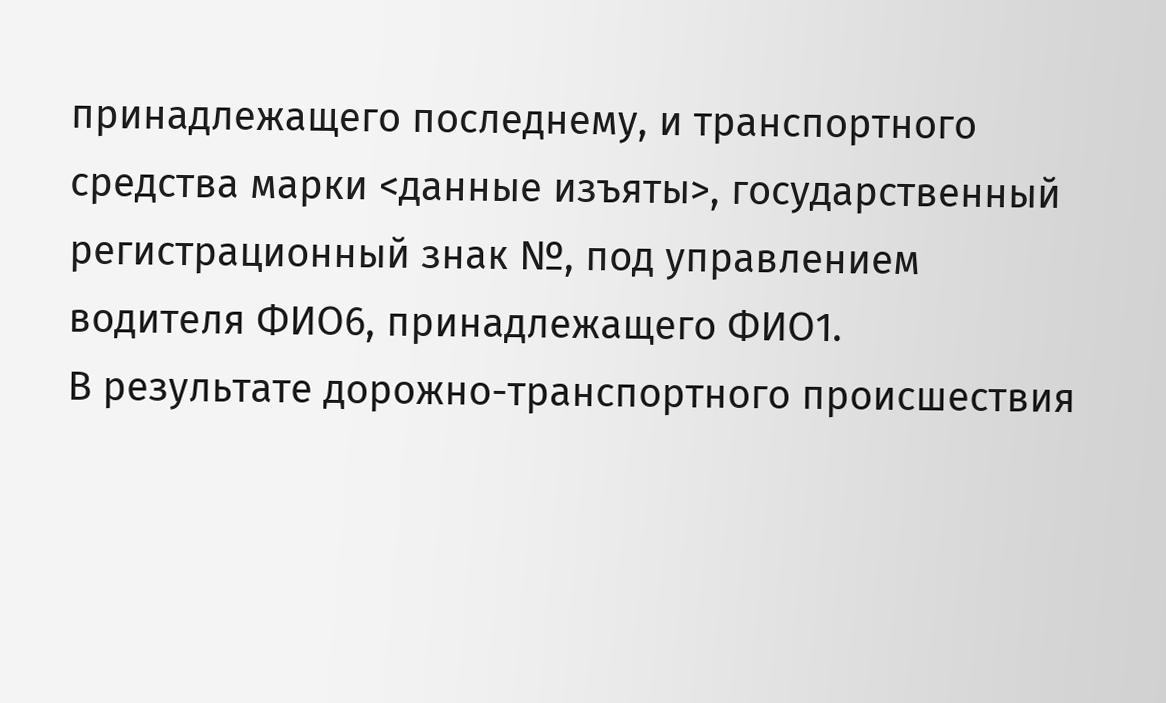принадлежащего последнему, и транспортного средства марки <данные изъяты>, государственный регистрационный знак №, под управлением водителя ФИО6, принадлежащего ФИО1.
В результате дорожно-транспортного происшествия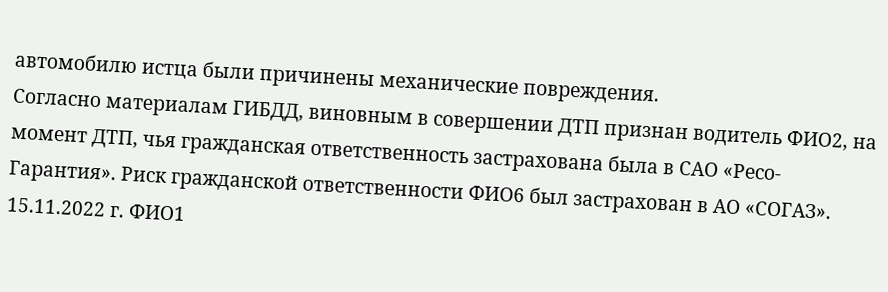автомобилю истца были причинены механические повреждения.
Согласно материалам ГИБДД, виновным в совершении ДТП признан водитель ФИО2, на момент ДТП, чья гражданская ответственность застрахована была в САО «Ресо-Гарантия». Риск гражданской ответственности ФИО6 был застрахован в АО «СОГАЗ».
15.11.2022 г. ФИО1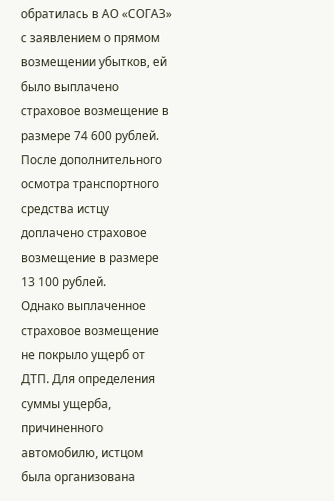обратилась в АО «СОГАЗ» с заявлением о прямом возмещении убытков, ей было выплачено страховое возмещение в размере 74 600 рублей. После дополнительного осмотра транспортного средства истцу доплачено страховое возмещение в размере 13 100 рублей.
Однако выплаченное страховое возмещение не покрыло ущерб от ДТП. Для определения суммы ущерба, причиненного автомобилю, истцом была организована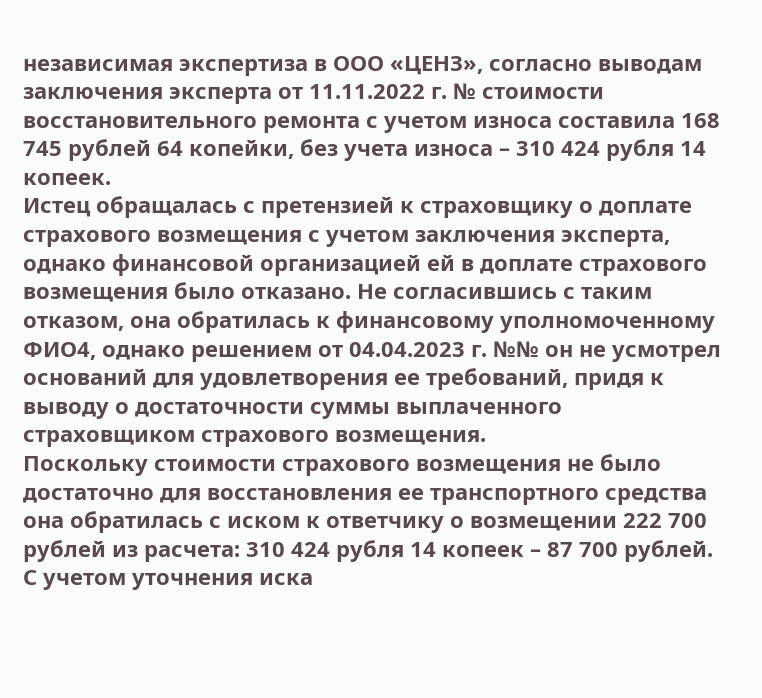независимая экспертиза в ООО «ЦЕНЗ», согласно выводам заключения эксперта от 11.11.2022 г. № стоимости восстановительного ремонта с учетом износа составила 168 745 рублей 64 копейки, без учета износа – 310 424 рубля 14 копеек.
Истец обращалась с претензией к страховщику о доплате страхового возмещения с учетом заключения эксперта, однако финансовой организацией ей в доплате страхового возмещения было отказано. Не согласившись с таким отказом, она обратилась к финансовому уполномоченному ФИО4, однако решением от 04.04.2023 г. №№ он не усмотрел оснований для удовлетворения ее требований, придя к выводу о достаточности суммы выплаченного страховщиком страхового возмещения.
Поскольку стоимости страхового возмещения не было достаточно для восстановления ее транспортного средства она обратилась с иском к ответчику о возмещении 222 700 рублей из расчета: 310 424 рубля 14 копеек – 87 700 рублей.
С учетом уточнения иска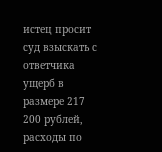истец просит суд взыскать с ответчика ущерб в размере 217 200 рублей, расходы по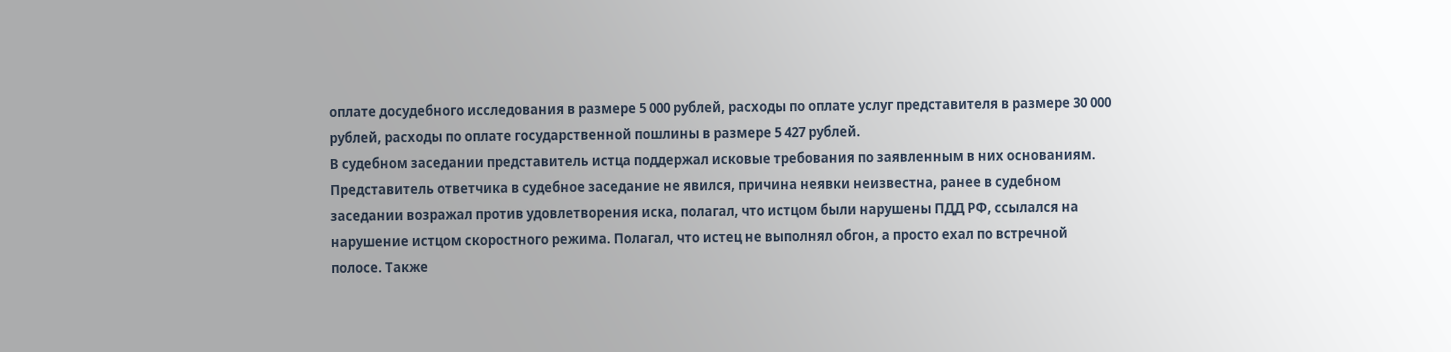оплате досудебного исследования в размере 5 000 рублей, расходы по оплате услуг представителя в размере 30 000 рублей, расходы по оплате государственной пошлины в размере 5 427 рублей.
В судебном заседании представитель истца поддержал исковые требования по заявленным в них основаниям.
Представитель ответчика в судебное заседание не явился, причина неявки неизвестна, ранее в судебном заседании возражал против удовлетворения иска, полагал, что истцом были нарушены ПДД РФ, ссылался на нарушение истцом скоростного режима. Полагал, что истец не выполнял обгон, а просто ехал по встречной полосе. Также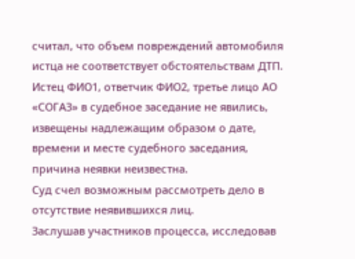считал, что объем повреждений автомобиля истца не соответствует обстоятельствам ДТП.
Истец ФИО1, ответчик ФИО2, третье лицо АО «СОГАЗ» в судебное заседание не явились, извещены надлежащим образом о дате, времени и месте судебного заседания, причина неявки неизвестна.
Суд счел возможным рассмотреть дело в отсутствие неявившихся лиц.
Заслушав участников процесса, исследовав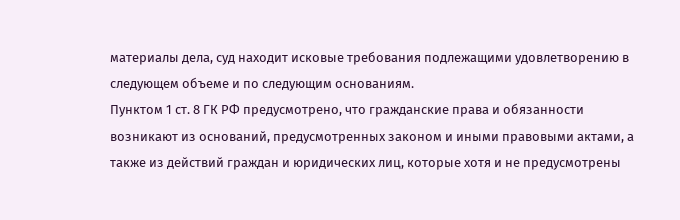материалы дела, суд находит исковые требования подлежащими удовлетворению в следующем объеме и по следующим основаниям.
Пунктом 1 ст. 8 ГК РФ предусмотрено, что гражданские права и обязанности возникают из оснований, предусмотренных законом и иными правовыми актами, а также из действий граждан и юридических лиц, которые хотя и не предусмотрены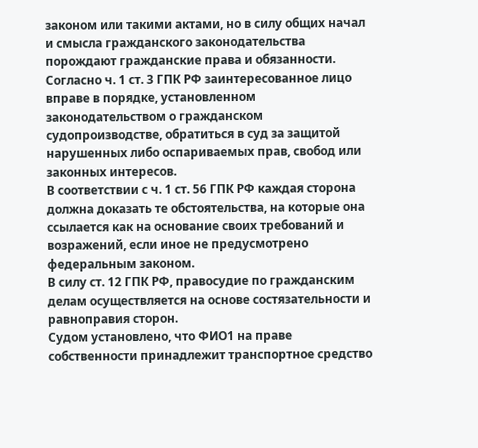законом или такими актами, но в силу общих начал и смысла гражданского законодательства порождают гражданские права и обязанности.
Согласно ч. 1 ст. 3 ГПК РФ заинтересованное лицо вправе в порядке, установленном законодательством о гражданском судопроизводстве, обратиться в суд за защитой нарушенных либо оспариваемых прав, свобод или законных интересов.
В соответствии с ч. 1 ст. 56 ГПК РФ каждая сторона должна доказать те обстоятельства, на которые она ссылается как на основание своих требований и возражений, если иное не предусмотрено федеральным законом.
В силу ст. 12 ГПК РФ, правосудие по гражданским делам осуществляется на основе состязательности и равноправия сторон.
Судом установлено, что ФИО1 на праве собственности принадлежит транспортное средство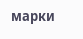марки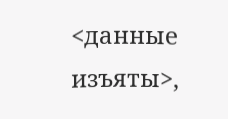<данные изъяты>,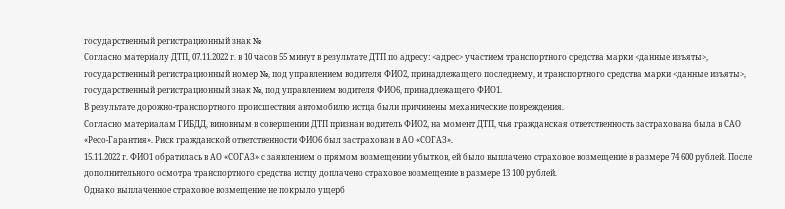государственный регистрационный знак №
Согласно материалу ДТП, 07.11.2022 г. в 10 часов 55 минут в результате ДТП по адресу: <адрес> участием транспортного средства марки <данные изъяты>, государственный регистрационный номер №, под управлением водителя ФИО2, принадлежащего последнему, и транспортного средства марки <данные изъяты>, государственный регистрационный знак №, под управлением водителя ФИО6, принадлежащего ФИО1.
В результате дорожно-транспортного происшествия автомобилю истца были причинены механические повреждения.
Согласно материалам ГИБДД, виновным в совершении ДТП признан водитель ФИО2, на момент ДТП, чья гражданская ответственность застрахована была в САО «Ресо-Гарантия». Риск гражданской ответственности ФИО6 был застрахован в АО «СОГАЗ».
15.11.2022 г. ФИО1 обратилась в АО «СОГАЗ» с заявлением о прямом возмещении убытков, ей было выплачено страховое возмещение в размере 74 600 рублей. После дополнительного осмотра транспортного средства истцу доплачено страховое возмещение в размере 13 100 рублей.
Однако выплаченное страховое возмещение не покрыло ущерб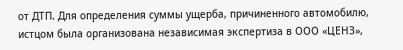от ДТП. Для определения суммы ущерба, причиненного автомобилю, истцом была организована независимая экспертиза в ООО «ЦЕНЗ»,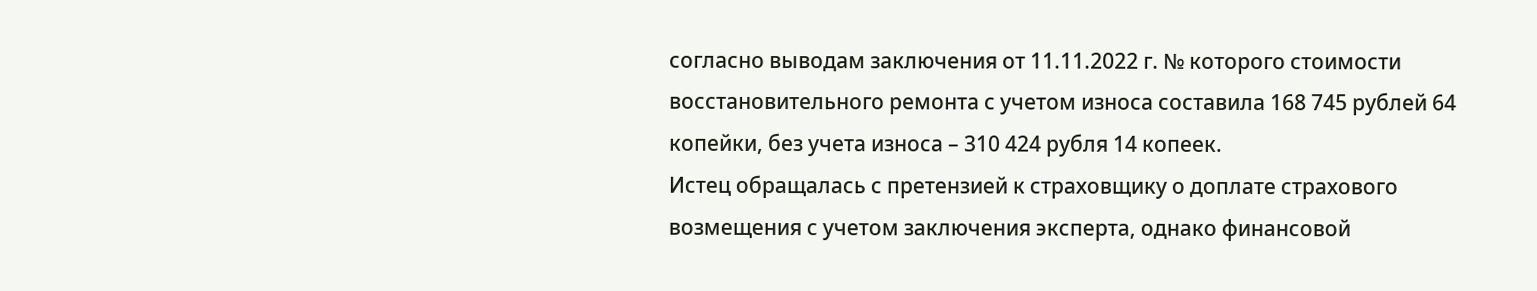согласно выводам заключения от 11.11.2022 г. № которого стоимости восстановительного ремонта с учетом износа составила 168 745 рублей 64 копейки, без учета износа – 310 424 рубля 14 копеек.
Истец обращалась с претензией к страховщику о доплате страхового возмещения с учетом заключения эксперта, однако финансовой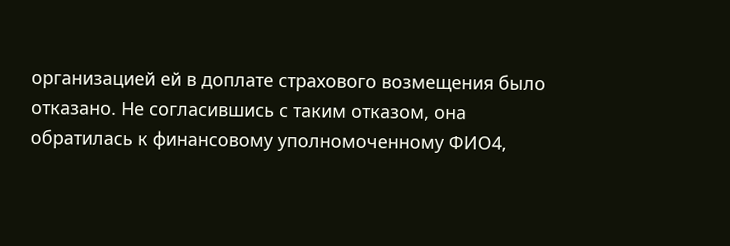организацией ей в доплате страхового возмещения было отказано. Не согласившись с таким отказом, она обратилась к финансовому уполномоченному ФИО4,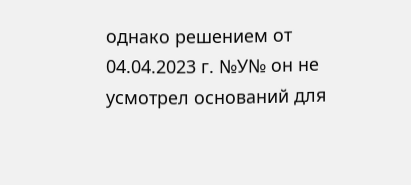однако решением от 04.04.2023 г. №У№ он не усмотрел оснований для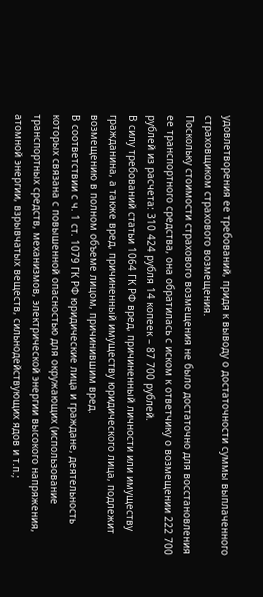удовлетворения ее требований, придя к выводу о достаточности суммы выплаченного страховщиком страхового возмещения.
Поскольку стоимости страхового возмещения не было достаточно для восстановления ее транспортного средства, она обратилась с иском к ответчику о возмещении 222 700 рублей из расчета: 310 424 рубля 14 копеек – 87 700 рублей.
В силу требований статьи 1064 ГК РФ вред, причиненный личности или имуществу гражданина, а также вред, причиненный имуществу юридического лица, подлежит возмещению в полном объеме лицом, причинившим вред.
В соответствии с ч. 1 ст. 1079 ГК РФ юридические лица и граждане, деятельность которых связана с повышенной опасностью для окружающих (использование транспортных средств, механизмов, электрической энергии высокого напряжения, атомной энергии, взрывчатых веществ, сильнодействующих ядов и т.п.;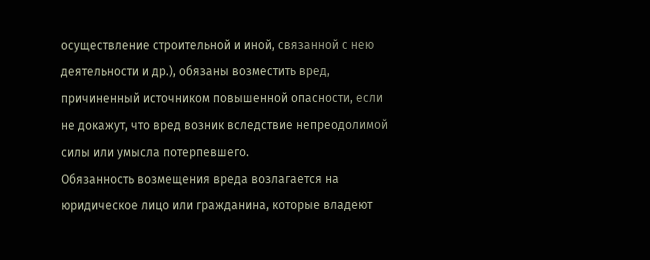осуществление строительной и иной, связанной с нею деятельности и др.), обязаны возместить вред, причиненный источником повышенной опасности, если не докажут, что вред возник вследствие непреодолимой силы или умысла потерпевшего.
Обязанность возмещения вреда возлагается на юридическое лицо или гражданина, которые владеют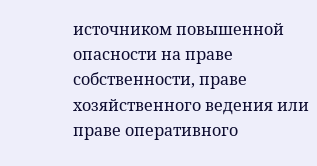источником повышенной опасности на праве собственности, праве хозяйственного ведения или праве оперативного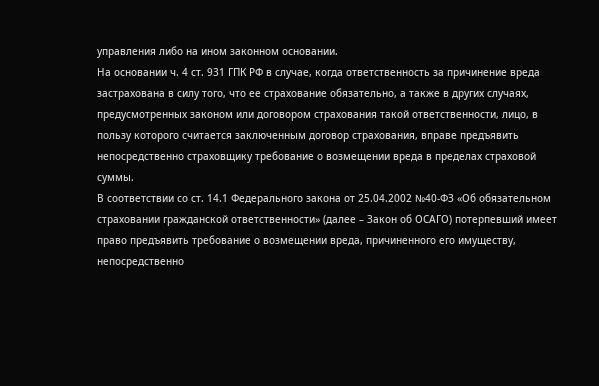управления либо на ином законном основании.
На основании ч. 4 ст. 931 ГПК РФ в случае, когда ответственность за причинение вреда застрахована в силу того, что ее страхование обязательно, а также в других случаях, предусмотренных законом или договором страхования такой ответственности, лицо, в пользу которого считается заключенным договор страхования, вправе предъявить непосредственно страховщику требование о возмещении вреда в пределах страховой суммы.
В соответствии со ст. 14.1 Федерального закона от 25.04.2002 №40-ФЗ «Об обязательном страховании гражданской ответственности» (далее – Закон об ОСАГО) потерпевший имеет право предъявить требование о возмещении вреда, причиненного его имуществу, непосредственно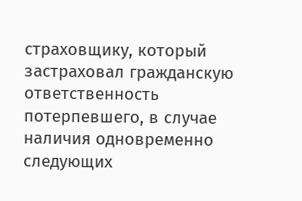страховщику, который застраховал гражданскую ответственность потерпевшего, в случае наличия одновременно следующих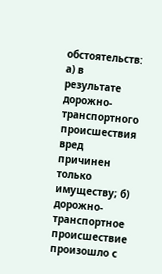обстоятельств: а) в результате дорожно-транспортного происшествия вред причинен только имуществу; б) дорожно-транспортное происшествие произошло с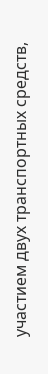участием двух транспортных средств,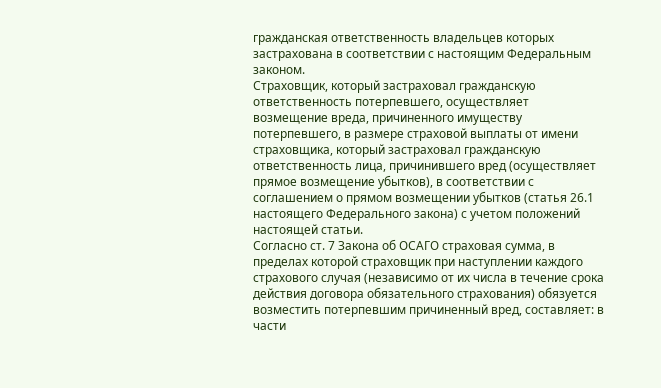гражданская ответственность владельцев которых застрахована в соответствии с настоящим Федеральным законом.
Страховщик, который застраховал гражданскую ответственность потерпевшего, осуществляет возмещение вреда, причиненного имуществу потерпевшего, в размере страховой выплаты от имени страховщика, который застраховал гражданскую ответственность лица, причинившего вред (осуществляет прямое возмещение убытков), в соответствии с соглашением о прямом возмещении убытков (статья 26.1 настоящего Федерального закона) с учетом положений настоящей статьи.
Согласно ст. 7 Закона об ОСАГО страховая сумма, в пределах которой страховщик при наступлении каждого страхового случая (независимо от их числа в течение срока действия договора обязательного страхования) обязуется возместить потерпевшим причиненный вред, составляет: в части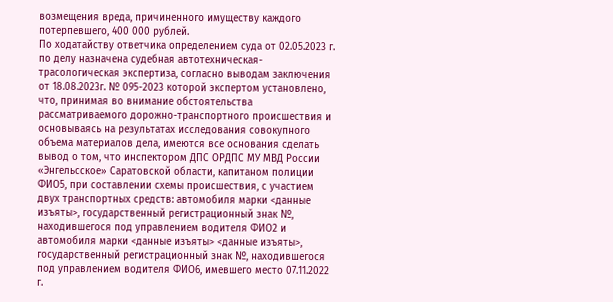возмещения вреда, причиненного имуществу каждого потерпевшего, 400 000 рублей.
По ходатайству ответчика определением суда от 02.05.2023 г. по делу назначена судебная автотехническая-трасологическая экспертиза, согласно выводам заключения от 18.08.2023г. № 095-2023 которой экспертом установлено, что, принимая во внимание обстоятельства рассматриваемого дорожно-транспортного происшествия и основываясь на результатах исследования совокупного объема материалов дела, имеются все основания сделать вывод о том, что инспектором ДПС ОРДПС МУ МВД России «Энгельсское» Саратовской области, капитаном полиции ФИО5, при составлении схемы происшествия, с участием двух транспортных средств: автомобиля марки <данные изъяты>, государственный регистрационный знак №, находившегося под управлением водителя ФИО2 и автомобиля марки <данные изъяты> <данные изъяты>, государственный регистрационный знак №, находившегося под управлением водителя ФИО6, имевшего место 07.11.2022 г.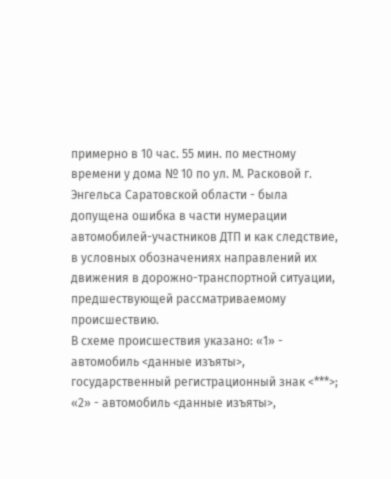примерно в 10 час. 55 мин. по местному времени у дома № 10 по ул. М. Расковой г. Энгельса Саратовской области - была допущена ошибка в части нумерации автомобилей-участников ДТП и как следствие, в условных обозначениях направлений их движения в дорожно-транспортной ситуации, предшествующей рассматриваемому происшествию.
В схеме происшествия указано: «1» - автомобиль <данные изъяты>, государственный регистрационный знак <***>; «2» - автомобиль <данные изъяты>,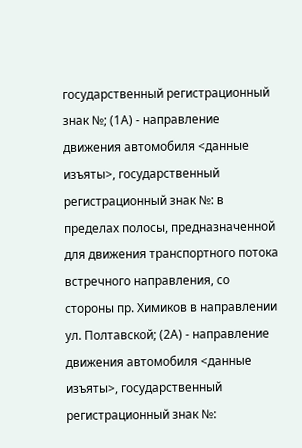государственный регистрационный знак №; (1А) - направление движения автомобиля <данные изъяты>, государственный регистрационный знак №: в пределах полосы, предназначенной для движения транспортного потока встречного направления, со стороны пр. Химиков в направлении ул. Полтавской; (2А) - направление движения автомобиля <данные изъяты>, государственный регистрационный знак №: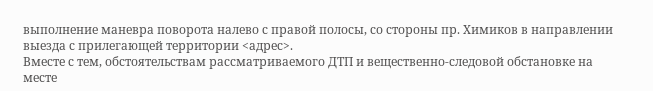выполнение маневра поворота налево с правой полосы, со стороны пр. Химиков в направлении выезда с прилегающей территории <адрес>.
Вместе с тем, обстоятельствам рассматриваемого ДТП и вещественно-следовой обстановке на месте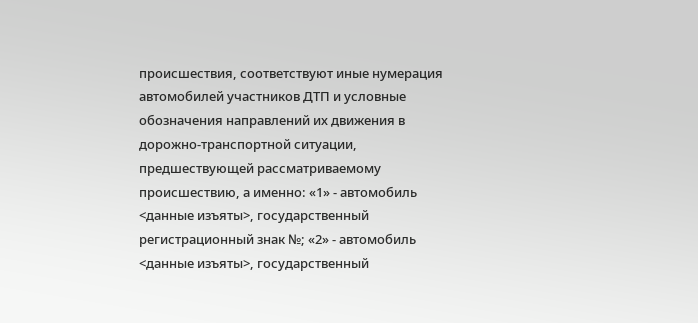происшествия, соответствуют иные нумерация автомобилей участников ДТП и условные обозначения направлений их движения в дорожно-транспортной ситуации, предшествующей рассматриваемому происшествию, а именно: «1» - автомобиль <данные изъяты>, государственный регистрационный знак №; «2» - автомобиль <данные изъяты>, государственный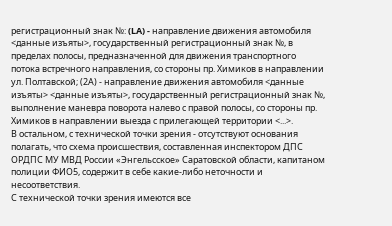регистрационный знак №: (LA) - направление движения автомобиля <данные изъяты>, государственный регистрационный знак №, в пределах полосы, предназначенной для движения транспортного потока встречного направления, со стороны пр. Химиков в направлении ул. Полтавской; (2А) - направление движения автомобиля <данные изъяты> <данные изъяты>, государственный регистрационный знак №, выполнение маневра поворота налево с правой полосы, со стороны пр. Химиков в направлении выезда с прилегающей территории <...>.
В остальном, с технической точки зрения - отсутствуют основания полагать, что схема происшествия, составленная инспектором ДПС ОРДПС МУ МВД России «Энгельсское» Саратовской области, капитаном полиции ФИО5, содержит в себе какие-либо неточности и несоответствия.
С технической точки зрения имеются все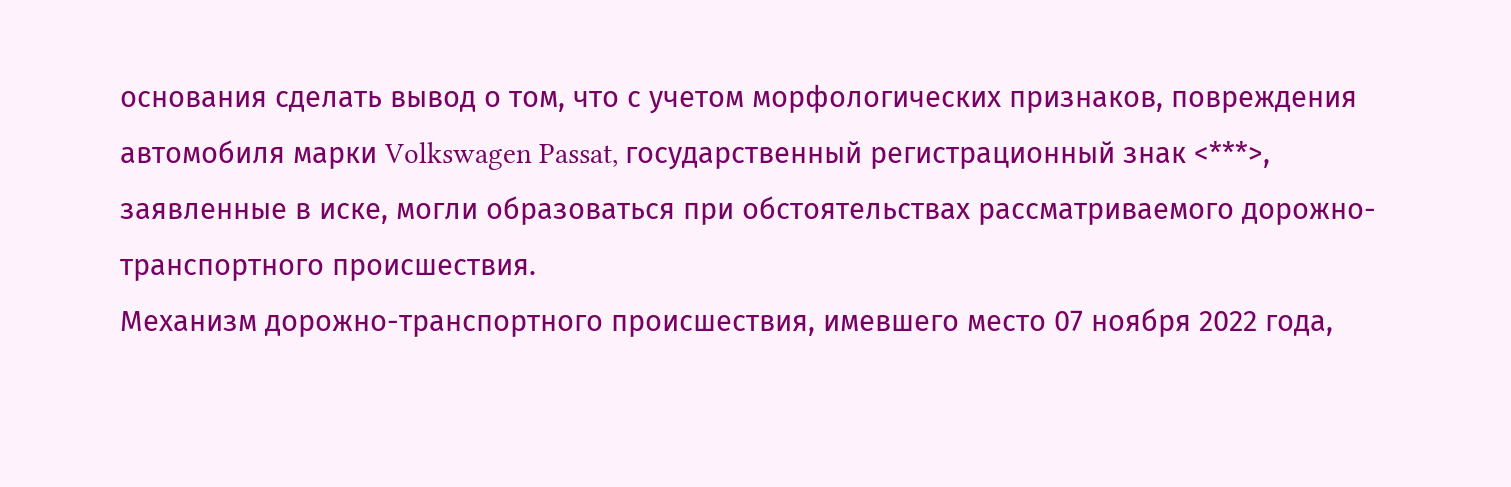основания сделать вывод о том, что с учетом морфологических признаков, повреждения автомобиля марки Volkswagen Passat, государственный регистрационный знак <***>, заявленные в иске, могли образоваться при обстоятельствах рассматриваемого дорожно-транспортного происшествия.
Механизм дорожно-транспортного происшествия, имевшего место 07 ноября 2022 года,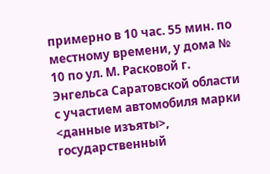примерно в 10 час. 55 мин. по местному времени, у дома № 10 по ул. М. Расковой г. Энгельса Саратовской области с участием автомобиля марки <данные изъяты>, государственный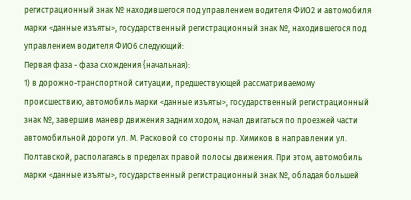регистрационный знак № находившегося под управлением водителя ФИО2 и автомобиля марки <данные изъяты>, государственный регистрационный знак №, находившегося под управлением водителя ФИО6 следующий:
Первая фаза - фаза схождения {начальная):
1) в дорожно-транспортной ситуации, предшествующей рассматриваемому происшествию, автомобиль марки <данные изъяты>, государственный регистрационный знак №, завершив маневр движения задним ходом, начал двигаться по проезжей части автомобильной дороги ул. М. Расковой со стороны пр. Химиков в направлении ул. Полтавской, располагаясь в пределах правой полосы движения. При этом, автомобиль марки <данные изъяты>, государственный регистрационный знак №, обладая большей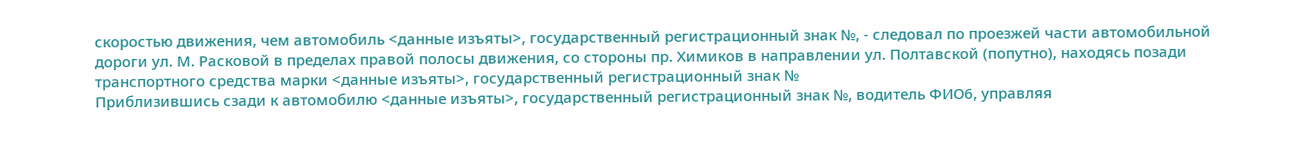скоростью движения, чем автомобиль <данные изъяты>, государственный регистрационный знак №, - следовал по проезжей части автомобильной дороги ул. М. Расковой в пределах правой полосы движения, со стороны пр. Химиков в направлении ул. Полтавской (попутно), находясь позади транспортного средства марки <данные изъяты>, государственный регистрационный знак №
Приблизившись сзади к автомобилю <данные изъяты>, государственный регистрационный знак №, водитель ФИО6, управляя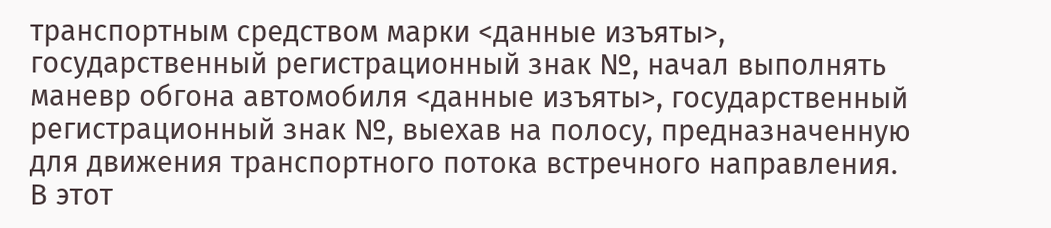транспортным средством марки <данные изъяты>, государственный регистрационный знак №, начал выполнять маневр обгона автомобиля <данные изъяты>, государственный регистрационный знак №, выехав на полосу, предназначенную для движения транспортного потока встречного направления.
В этот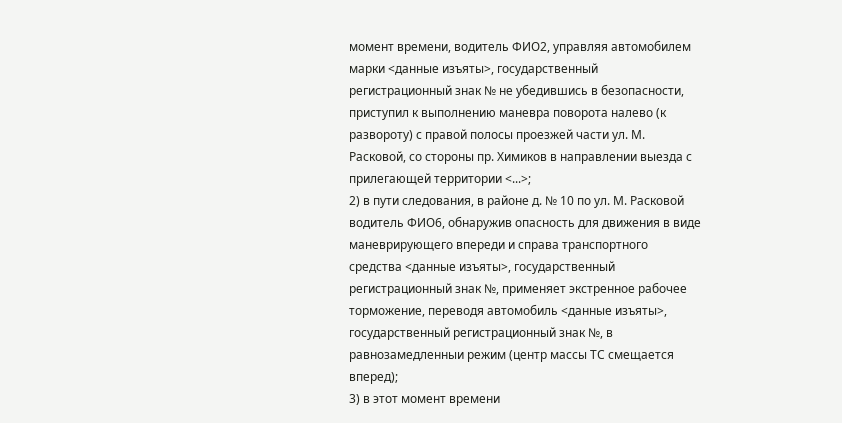момент времени, водитель ФИО2, управляя автомобилем марки <данные изъяты>, государственный регистрационный знак № не убедившись в безопасности, приступил к выполнению маневра поворота налево (к развороту) с правой полосы проезжей части ул. М. Расковой, со стороны пр. Химиков в направлении выезда с прилегающей территории <...>;
2) в пути следования, в районе д. № 10 по ул. М. Расковой водитель ФИО6, обнаружив опасность для движения в виде маневрирующего впереди и справа транспортного средства <данные изъяты>, государственный регистрационный знак №, применяет экстренное рабочее торможение, переводя автомобиль <данные изъяты>, государственный регистрационный знак №, в равнозамедленныи режим (центр массы ТС смещается вперед);
3) в этот момент времени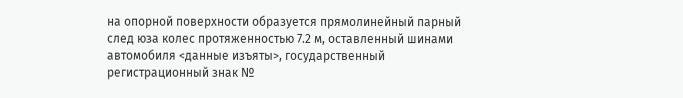на опорной поверхности образуется прямолинейный парный след юза колес протяженностью 7.2 м, оставленный шинами автомобиля <данные изъяты>, государственный регистрационный знак №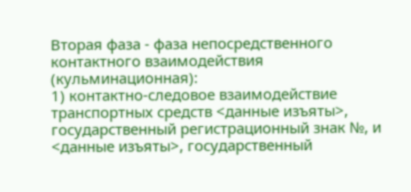Вторая фаза - фаза непосредственного контактного взаимодействия (кульминационная):
1) контактно-следовое взаимодействие транспортных средств <данные изъяты>, государственный регистрационный знак №, и <данные изъяты>, государственный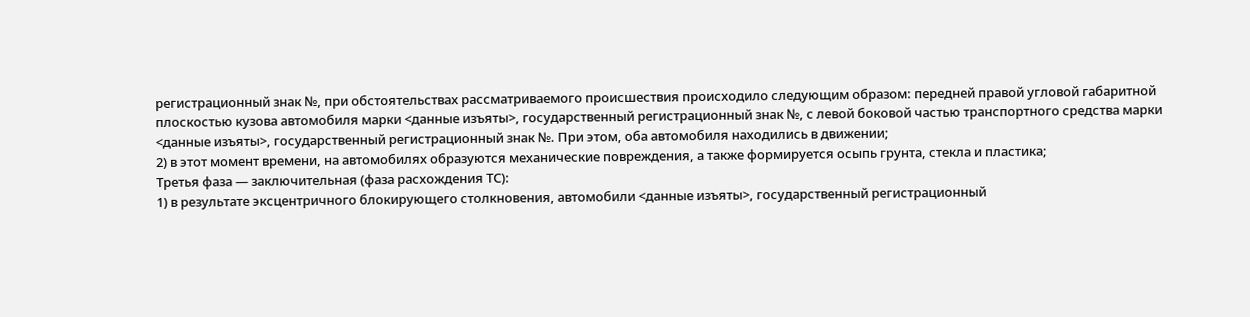регистрационный знак №, при обстоятельствах рассматриваемого происшествия происходило следующим образом: передней правой угловой габаритной плоскостью кузова автомобиля марки <данные изъяты>, государственный регистрационный знак №, с левой боковой частью транспортного средства марки <данные изъяты>, государственный регистрационный знак №. При этом, оба автомобиля находились в движении;
2) в этот момент времени, на автомобилях образуются механические повреждения, а также формируется осыпь грунта, стекла и пластика;
Третья фаза — заключительная (фаза расхождения ТС):
1) в результате эксцентричного блокирующего столкновения, автомобили <данные изъяты>, государственный регистрационный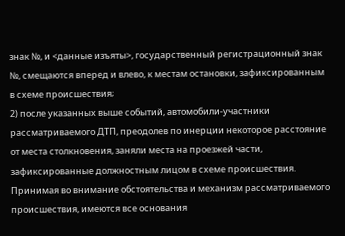знак №, и <данные изъяты>, государственный регистрационный знак №, смещаются вперед и влево, к местам остановки, зафиксированным в схеме происшествия;
2) после указанных выше событий, автомобили-участники рассматриваемого ДТП, преодолев по инерции некоторое расстояние от места столкновения, заняли места на проезжей части, зафиксированные должностным лицом в схеме происшествия.
Принимая во внимание обстоятельства и механизм рассматриваемого происшествия, имеются все основания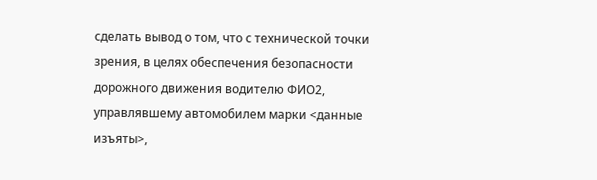сделать вывод о том, что с технической точки зрения, в целях обеспечения безопасности дорожного движения водителю ФИО2, управлявшему автомобилем марки <данные изъяты>,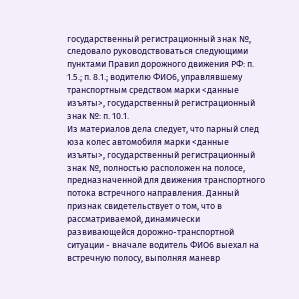государственный регистрационный знак №, следовало руководствоваться следующими пунктами Правил дорожного движения РФ: п. 1.5.; п. 8.1.; водителю ФИО6, управлявшему транспортным средством марки <данные изъяты>, государственный регистрационный знак №: п. 10.1.
Из материалов дела следует, что парный след юза колес автомобиля марки <данные изъяты>, государственный регистрационный знак №, полностью расположен на полосе, предназначенной для движения транспортного потока встречного направления. Данный признак свидетельствует о том, что в рассматриваемой, динамически развивающейся дорожно-транспортной ситуации - вначале водитель ФИО6 выехал на встречную полосу, выполняя маневр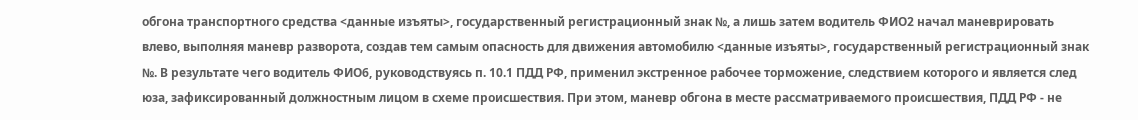обгона транспортного средства <данные изъяты>, государственный регистрационный знак №, а лишь затем водитель ФИО2 начал маневрировать влево, выполняя маневр разворота, создав тем самым опасность для движения автомобилю <данные изъяты>, государственный регистрационный знак №. В результате чего водитель ФИО6, руководствуясь п. 10.1 ПДД РФ, применил экстренное рабочее торможение, следствием которого и является след юза, зафиксированный должностным лицом в схеме происшествия. При этом, маневр обгона в месте рассматриваемого происшествия, ПДД РФ - не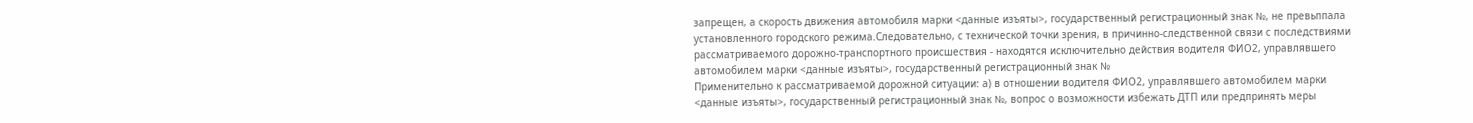запрещен, а скорость движения автомобиля марки <данные изъяты>, государственный регистрационный знак №, не превьппала установленного городского режима.Следовательно, с технической точки зрения, в причинно-следственной связи с последствиями рассматриваемого дорожно-транспортного происшествия - находятся исключительно действия водителя ФИО2, управлявшего автомобилем марки <данные изъяты>, государственный регистрационный знак №
Применительно к рассматриваемой дорожной ситуации: а) в отношении водителя ФИО2, управлявшего автомобилем марки <данные изъяты>, государственный регистрационный знак №, вопрос о возможности избежать ДТП или предпринять меры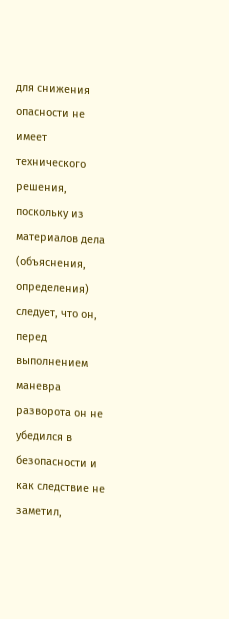для снижения опасности не имеет технического решения, поскольку из материалов дела (объяснения, определения) следует, что он, перед выполнением маневра разворота он не убедился в безопасности и как следствие не заметил,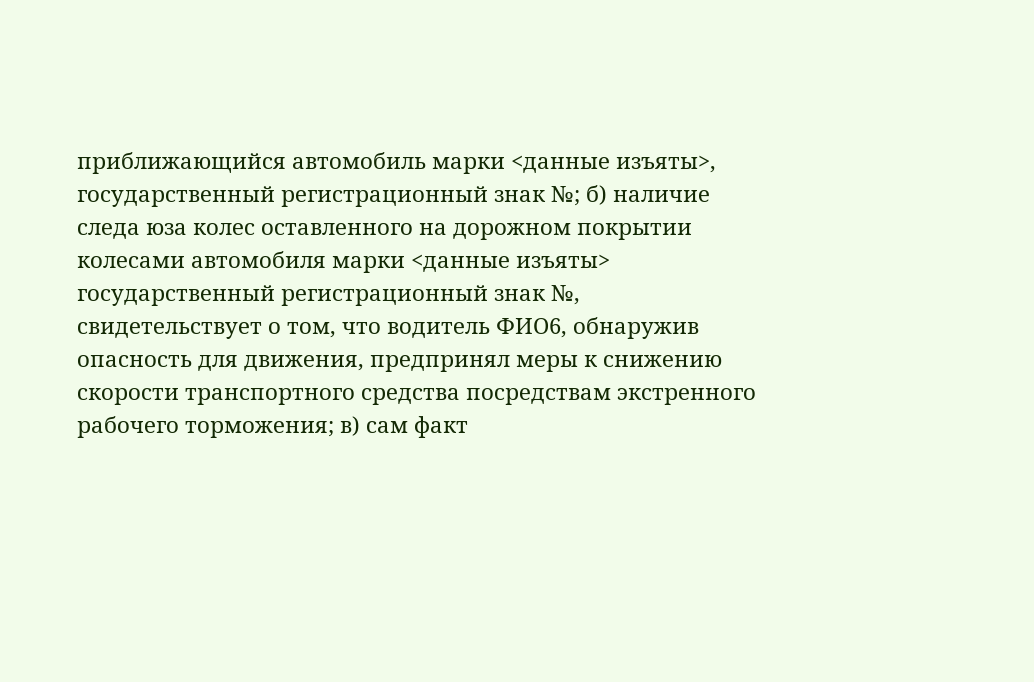приближающийся автомобиль марки <данные изъяты>, государственный регистрационный знак №; б) наличие следа юза колес оставленного на дорожном покрытии колесами автомобиля марки <данные изъяты> государственный регистрационный знак №, свидетельствует о том, что водитель ФИО6, обнаружив опасность для движения, предпринял меры к снижению скорости транспортного средства посредствам экстренного рабочего торможения; в) сам факт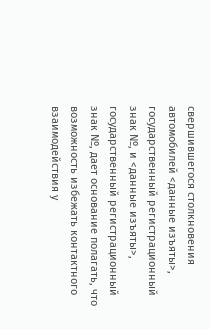свершившегося столкновения автомобилей <данные изъяты>, государственный регистрационный знак №, и <данные изъяты>, государственный регистрационный знак №, дает основание полагать, что возможность избежать контактного взаимодействия у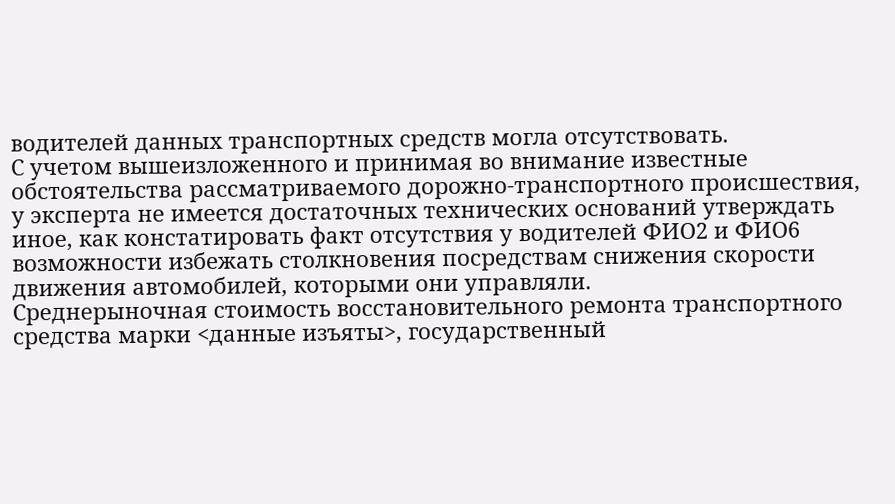водителей данных транспортных средств могла отсутствовать.
С учетом вышеизложенного и принимая во внимание известные обстоятельства рассматриваемого дорожно-транспортного происшествия, у эксперта не имеется достаточных технических оснований утверждать иное, как констатировать факт отсутствия у водителей ФИО2 и ФИО6 возможности избежать столкновения посредствам снижения скорости движения автомобилей, которыми они управляли.
Среднерыночная стоимость восстановительного ремонта транспортного средства марки <данные изъяты>, государственный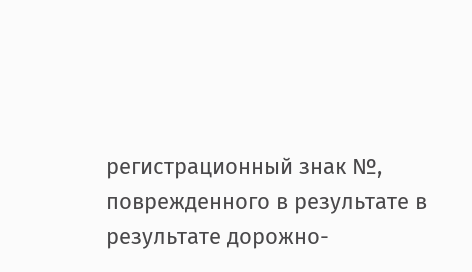регистрационный знак №, поврежденного в результате в результате дорожно-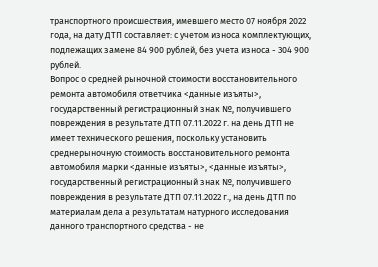транспортного происшествия, имевшего место 07 ноября 2022 года, на дату ДТП составляет: с учетом износа комплектующих, подлежащих замене 84 900 рублей, без учета износа - 304 900 рублей.
Вопрос о средней рыночной стоимости восстановительного ремонта автомобиля ответчика <данные изъяты>, государственный регистрационный знак №, получившего повреждения в результате ДТП 07.11.2022 г. на день ДТП не имеет технического решения, поскольку установить среднерыночную стоимость восстановительного ремонта автомобиля марки <данные изъяты>, <данные изъяты>, государственный регистрационный знак №, получившего повреждения в результате ДТП 07.11.2022 г., на день ДТП по материалам дела а результатам натурного исследования данного транспортного средства - не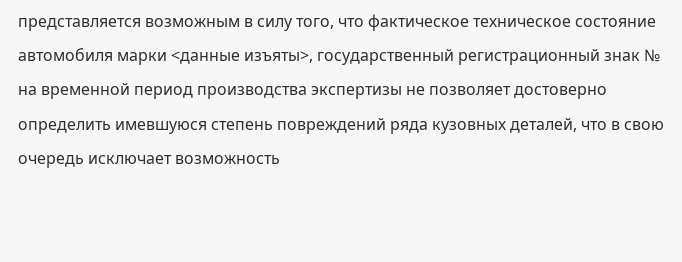представляется возможным в силу того, что фактическое техническое состояние автомобиля марки <данные изъяты>, государственный регистрационный знак № на временной период производства экспертизы не позволяет достоверно определить имевшуюся степень повреждений ряда кузовных деталей, что в свою очередь исключает возможность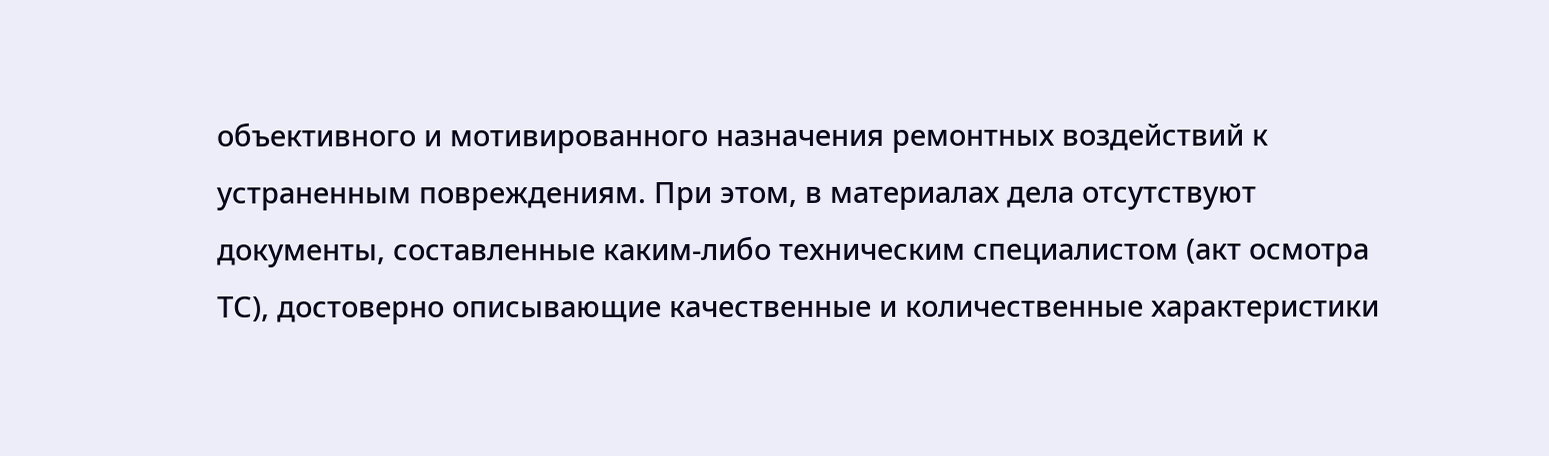объективного и мотивированного назначения ремонтных воздействий к устраненным повреждениям. При этом, в материалах дела отсутствуют документы, составленные каким-либо техническим специалистом (акт осмотра ТС), достоверно описывающие качественные и количественные характеристики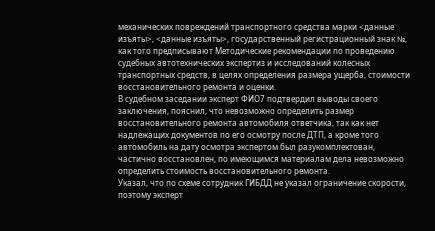механических повреждений транспортного средства марки <данные изъяты>, <данные изъяты>, государственный регистрационный знак №, как того предписывают Методические рекомендации по проведению судебных автотехнических экспертиз и исследований колесных транспортных средств, в целях определения размера ущерба, стоимости восстановительного ремонта и оценки.
В судебном заседании эксперт ФИО7 подтвердил выводы своего заключения, пояснил, что невозможно определить размер восстановительного ремонта автомобиля ответчика, так как нет надлежащих документов по его осмотру после ДТП, а кроме того автомобиль на дату осмотра экспертом был разукомплектован, частично восстановлен, по имеющимся материалам дела невозможно определить стоимость восстановительного ремонта.
Указал, что по схеме сотрудник ГИБДД не указал ограничение скорости, поэтому эксперт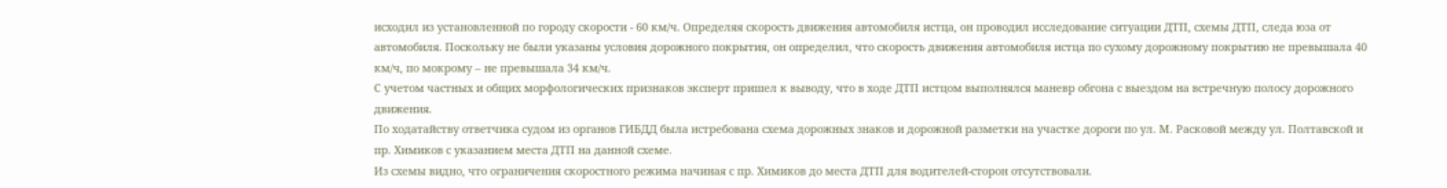исходил из установленной по городу скорости - 60 км/ч. Определяя скорость движения автомобиля истца, он проводил исследование ситуации ДТП, схемы ДТП, следа юза от автомобиля. Поскольку не были указаны условия дорожного покрытия, он определил, что скорость движения автомобиля истца по сухому дорожному покрытию не превышала 40 км/ч, по мокрому – не превышала 34 км/ч.
С учетом частных и общих морфологических признаков эксперт пришел к выводу, что в ходе ДТП истцом выполнялся маневр обгона с выездом на встречную полосу дорожного движения.
По ходатайству ответчика судом из органов ГИБДД была истребована схема дорожных знаков и дорожной разметки на участке дороги по ул. М. Расковой между ул. Полтавской и пр. Химиков с указанием места ДТП на данной схеме.
Из схемы видно, что ограничения скоростного режима начиная с пр. Химиков до места ДТП для водителей-сторон отсутствовали.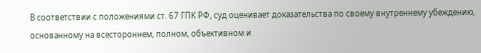В соответствии с положениями ст. 67 ГПК РФ, суд оценивает доказательства по своему внутреннему убеждению, основанному на всестороннем, полном, объективном и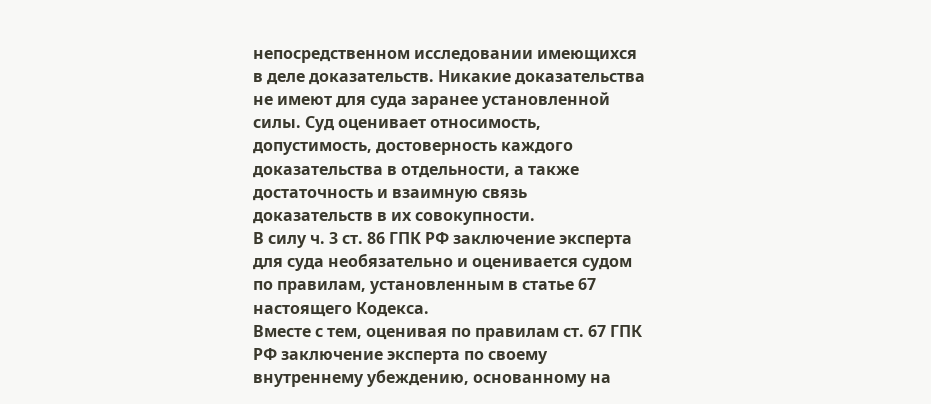непосредственном исследовании имеющихся в деле доказательств. Никакие доказательства не имеют для суда заранее установленной силы. Суд оценивает относимость, допустимость, достоверность каждого доказательства в отдельности, а также достаточность и взаимную связь доказательств в их совокупности.
В силу ч. 3 ст. 86 ГПК РФ заключение эксперта для суда необязательно и оценивается судом по правилам, установленным в статье 67 настоящего Кодекса.
Вместе с тем, оценивая по правилам ст. 67 ГПК РФ заключение эксперта по своему внутреннему убеждению, основанному на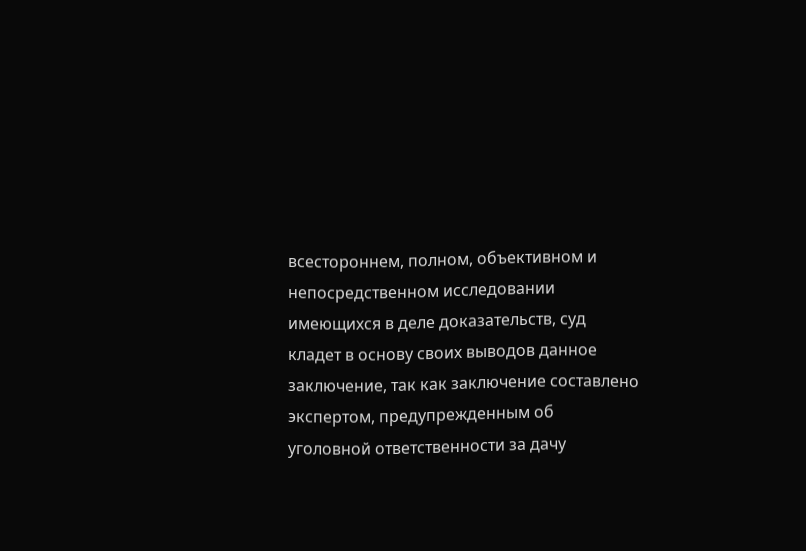всестороннем, полном, объективном и непосредственном исследовании имеющихся в деле доказательств, суд кладет в основу своих выводов данное заключение, так как заключение составлено экспертом, предупрежденным об уголовной ответственности за дачу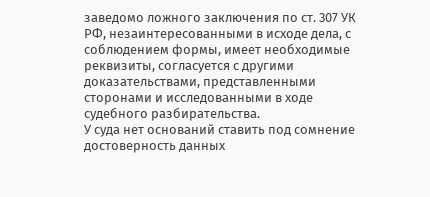заведомо ложного заключения по ст. 307 УК РФ, незаинтересованными в исходе дела, с соблюдением формы, имеет необходимые реквизиты, согласуется с другими доказательствами, представленными сторонами и исследованными в ходе судебного разбирательства.
У суда нет оснований ставить под сомнение достоверность данных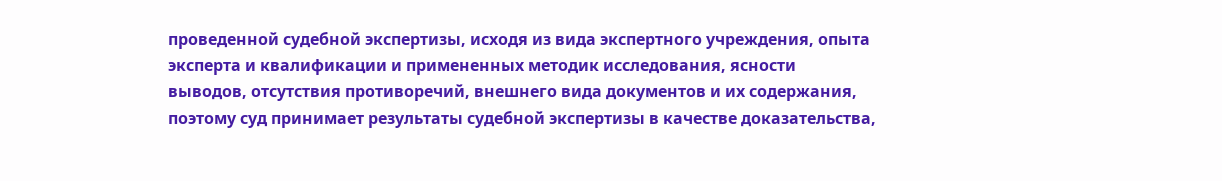проведенной судебной экспертизы, исходя из вида экспертного учреждения, опыта эксперта и квалификации и примененных методик исследования, ясности выводов, отсутствия противоречий, внешнего вида документов и их содержания, поэтому суд принимает результаты судебной экспертизы в качестве доказательства,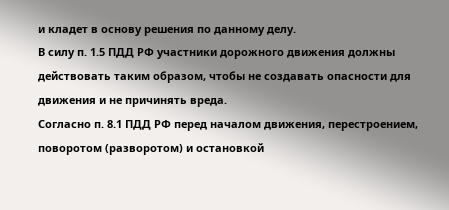и кладет в основу решения по данному делу.
В силу п. 1.5 ПДД РФ участники дорожного движения должны действовать таким образом, чтобы не создавать опасности для движения и не причинять вреда.
Согласно п. 8.1 ПДД РФ перед началом движения, перестроением, поворотом (разворотом) и остановкой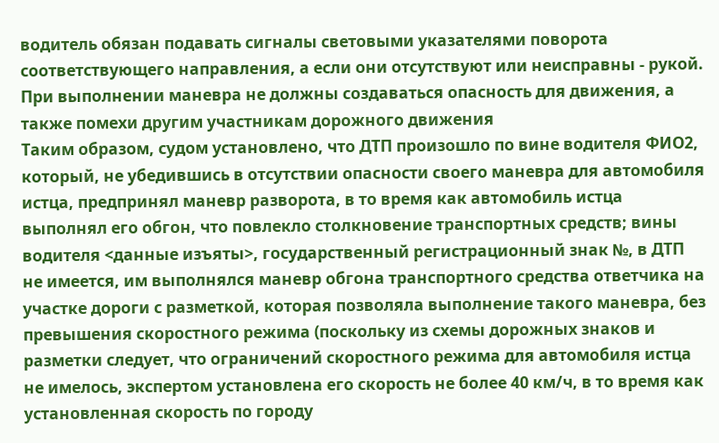водитель обязан подавать сигналы световыми указателями поворота соответствующего направления, а если они отсутствуют или неисправны - рукой. При выполнении маневра не должны создаваться опасность для движения, а также помехи другим участникам дорожного движения
Таким образом, судом установлено, что ДТП произошло по вине водителя ФИО2, который, не убедившись в отсутствии опасности своего маневра для автомобиля истца, предпринял маневр разворота, в то время как автомобиль истца выполнял его обгон, что повлекло столкновение транспортных средств; вины водителя <данные изъяты>, государственный регистрационный знак №, в ДТП не имеется, им выполнялся маневр обгона транспортного средства ответчика на участке дороги с разметкой, которая позволяла выполнение такого маневра, без превышения скоростного режима (поскольку из схемы дорожных знаков и разметки следует, что ограничений скоростного режима для автомобиля истца не имелось, экспертом установлена его скорость не более 40 км/ч, в то время как установленная скорость по городу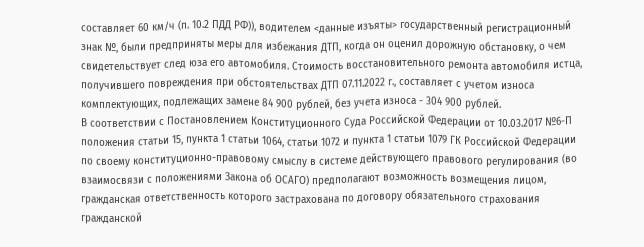составляет 60 км/ч (п. 10.2 ПДД РФ)), водителем <данные изъяты> государственный регистрационный знак №, были предприняты меры для избежания ДТП, когда он оценил дорожную обстановку, о чем свидетельствует след юза его автомобиля. Стоимость восстановительного ремонта автомобиля истца, получившего повреждения при обстоятельствах ДТП 07.11.2022 г., составляет с учетом износа комплектующих, подлежащих замене 84 900 рублей, без учета износа - 304 900 рублей.
В соответствии с Постановлением Конституционного Суда Российской Федерации от 10.03.2017 №6-П положения статьи 15, пункта 1 статьи 1064, статьи 1072 и пункта 1 статьи 1079 ГК Российской Федерации по своему конституционно-правовому смыслу в системе действующего правового регулирования (во взаимосвязи с положениями Закона об ОСАГО) предполагают возможность возмещения лицом, гражданская ответственность которого застрахована по договору обязательного страхования гражданской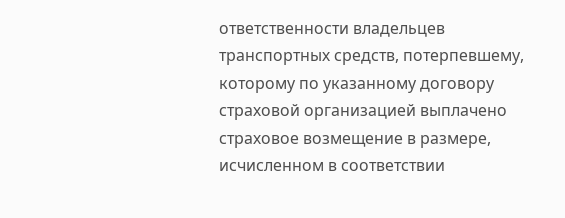ответственности владельцев транспортных средств, потерпевшему, которому по указанному договору страховой организацией выплачено страховое возмещение в размере, исчисленном в соответствии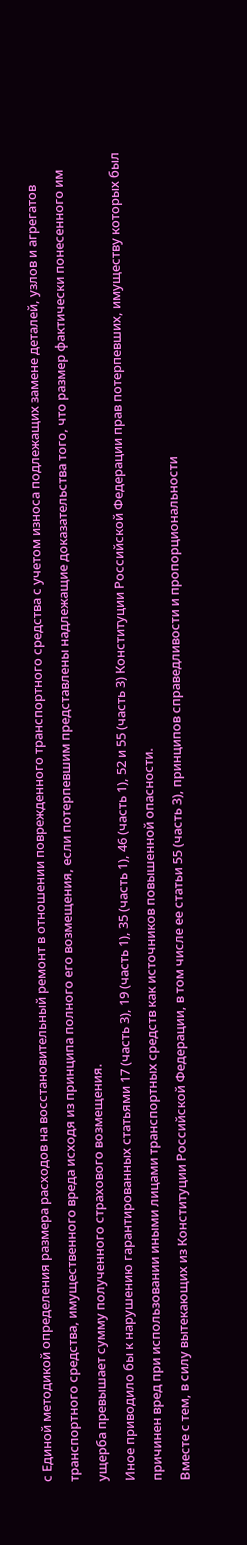с Единой методикой определения размера расходов на восстановительный ремонт в отношении поврежденного транспортного средства с учетом износа подлежащих замене деталей, узлов и агрегатов транспортного средства, имущественного вреда исходя из принципа полного его возмещения, если потерпевшим представлены надлежащие доказательства того, что размер фактически понесенного им ущерба превышает сумму полученного страхового возмещения.
Иное приводило бы к нарушению гарантированных статьями 17 (часть 3), 19 (часть 1), 35 (часть 1), 46 (часть 1), 52 и 55 (часть 3) Конституции Российской Федерации прав потерпевших, имуществу которых был причинен вред при использовании иными лицами транспортных средств как источников повышенной опасности.
Вместе с тем, в силу вытекающих из Конституции Российской Федерации, в том числе ее статьи 55 (часть 3), принципов справедливости и пропорциональности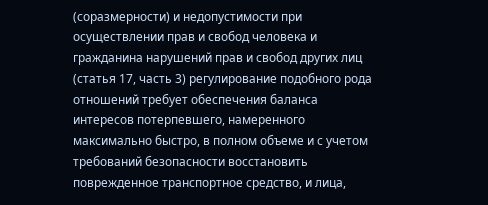(соразмерности) и недопустимости при осуществлении прав и свобод человека и гражданина нарушений прав и свобод других лиц (статья 17, часть 3) регулирование подобного рода отношений требует обеспечения баланса интересов потерпевшего, намеренного максимально быстро, в полном объеме и с учетом требований безопасности восстановить поврежденное транспортное средство, и лица,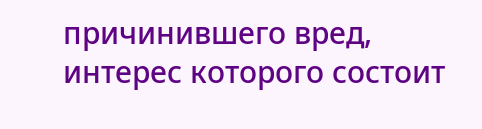причинившего вред, интерес которого состоит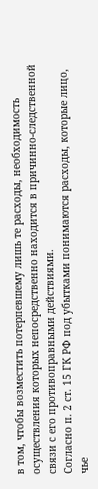в том, чтобы возместить потерпевшему лишь те расходы, необходимость осуществления которых непосредственно находится в причинно-следственной связи с его противоправными действиями.
Согласно п. 2 ст. 15 ГК РФ под убытками понимаются расходы, которые лицо, чье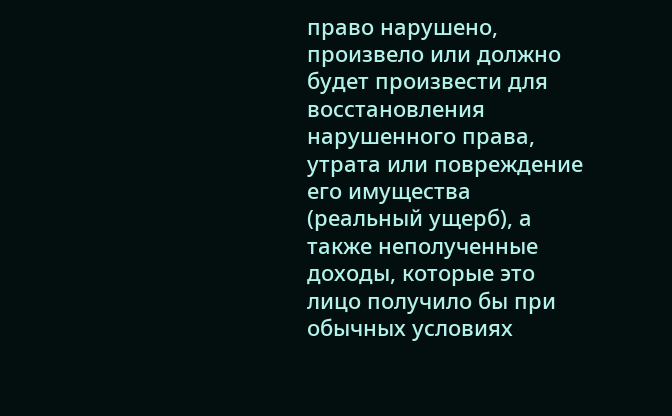право нарушено, произвело или должно будет произвести для восстановления нарушенного права, утрата или повреждение его имущества (реальный ущерб), а также неполученные доходы, которые это лицо получило бы при обычных условиях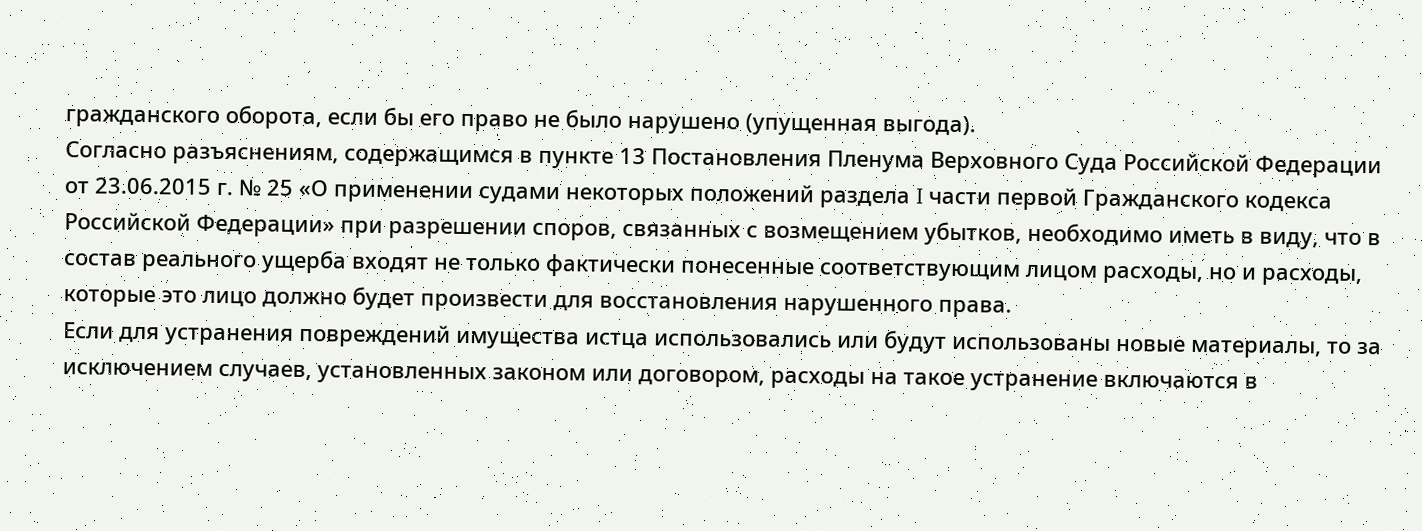гражданского оборота, если бы его право не было нарушено (упущенная выгода).
Согласно разъяснениям, содержащимся в пункте 13 Постановления Пленума Верховного Суда Российской Федерации от 23.06.2015 г. № 25 «О применении судами некоторых положений раздела I части первой Гражданского кодекса Российской Федерации» при разрешении споров, связанных с возмещением убытков, необходимо иметь в виду, что в состав реального ущерба входят не только фактически понесенные соответствующим лицом расходы, но и расходы, которые это лицо должно будет произвести для восстановления нарушенного права.
Если для устранения повреждений имущества истца использовались или будут использованы новые материалы, то за исключением случаев, установленных законом или договором, расходы на такое устранение включаются в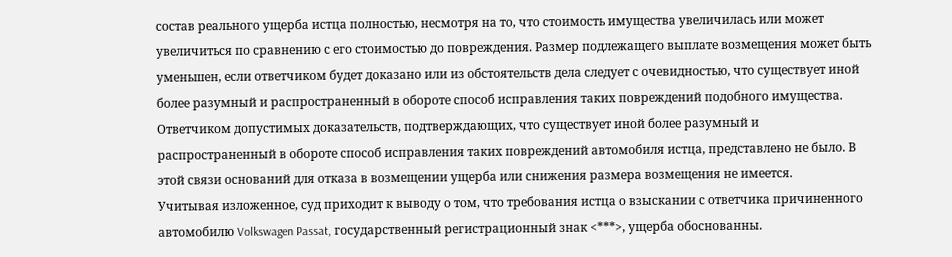состав реального ущерба истца полностью, несмотря на то, что стоимость имущества увеличилась или может увеличиться по сравнению с его стоимостью до повреждения. Размер подлежащего выплате возмещения может быть уменьшен, если ответчиком будет доказано или из обстоятельств дела следует с очевидностью, что существует иной более разумный и распространенный в обороте способ исправления таких повреждений подобного имущества.
Ответчиком допустимых доказательств, подтверждающих, что существует иной более разумный и распространенный в обороте способ исправления таких повреждений автомобиля истца, представлено не было. В этой связи оснований для отказа в возмещении ущерба или снижения размера возмещения не имеется.
Учитывая изложенное, суд приходит к выводу о том, что требования истца о взыскании с ответчика причиненного автомобилю Volkswagen Passat, государственный регистрационный знак <***>, ущерба обоснованны.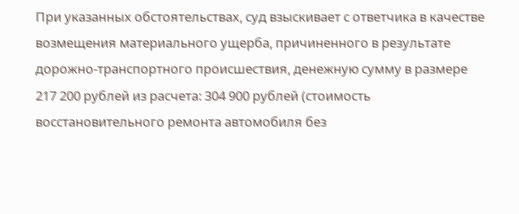При указанных обстоятельствах, суд взыскивает с ответчика в качестве возмещения материального ущерба, причиненного в результате дорожно-транспортного происшествия, денежную сумму в размере 217 200 рублей из расчета: 304 900 рублей (стоимость восстановительного ремонта автомобиля без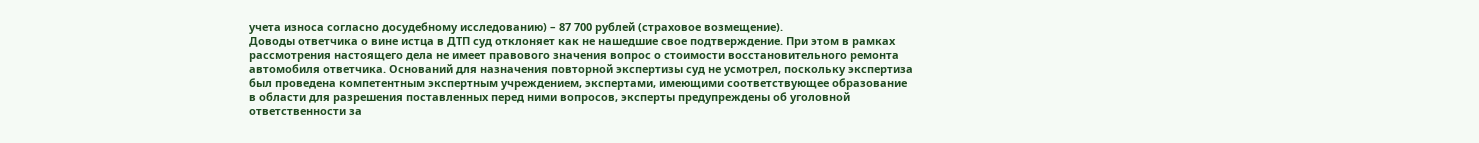учета износа согласно досудебному исследованию) – 87 700 рублей (страховое возмещение).
Доводы ответчика о вине истца в ДТП суд отклоняет как не нашедшие свое подтверждение. При этом в рамках рассмотрения настоящего дела не имеет правового значения вопрос о стоимости восстановительного ремонта автомобиля ответчика. Оснований для назначения повторной экспертизы суд не усмотрел, поскольку экспертиза был проведена компетентным экспертным учреждением, экспертами, имеющими соответствующее образование в области для разрешения поставленных перед ними вопросов, эксперты предупреждены об уголовной ответственности за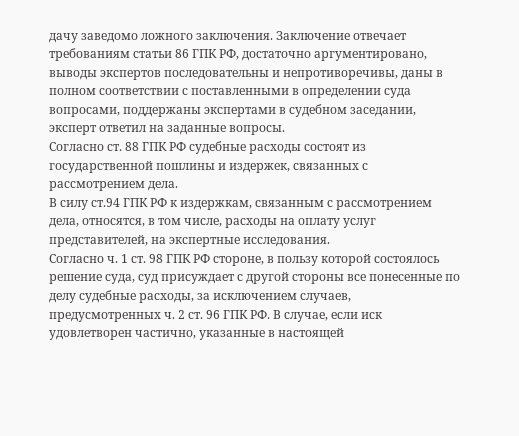дачу заведомо ложного заключения. Заключение отвечает требованиям статьи 86 ГПК РФ, достаточно аргументировано, выводы экспертов последовательны и непротиворечивы, даны в полном соответствии с поставленными в определении суда вопросами, поддержаны экспертами в судебном заседании, эксперт ответил на заданные вопросы.
Согласно ст. 88 ГПК РФ судебные расходы состоят из государственной пошлины и издержек, связанных с рассмотрением дела.
В силу ст.94 ГПК РФ к издержкам, связанным с рассмотрением дела, относятся, в том числе, расходы на оплату услуг представителей, на экспертные исследования.
Согласно ч. 1 ст. 98 ГПК РФ стороне, в пользу которой состоялось решение суда, суд присуждает с другой стороны все понесенные по делу судебные расходы, за исключением случаев, предусмотренных ч. 2 ст. 96 ГПК РФ. В случае, если иск удовлетворен частично, указанные в настоящей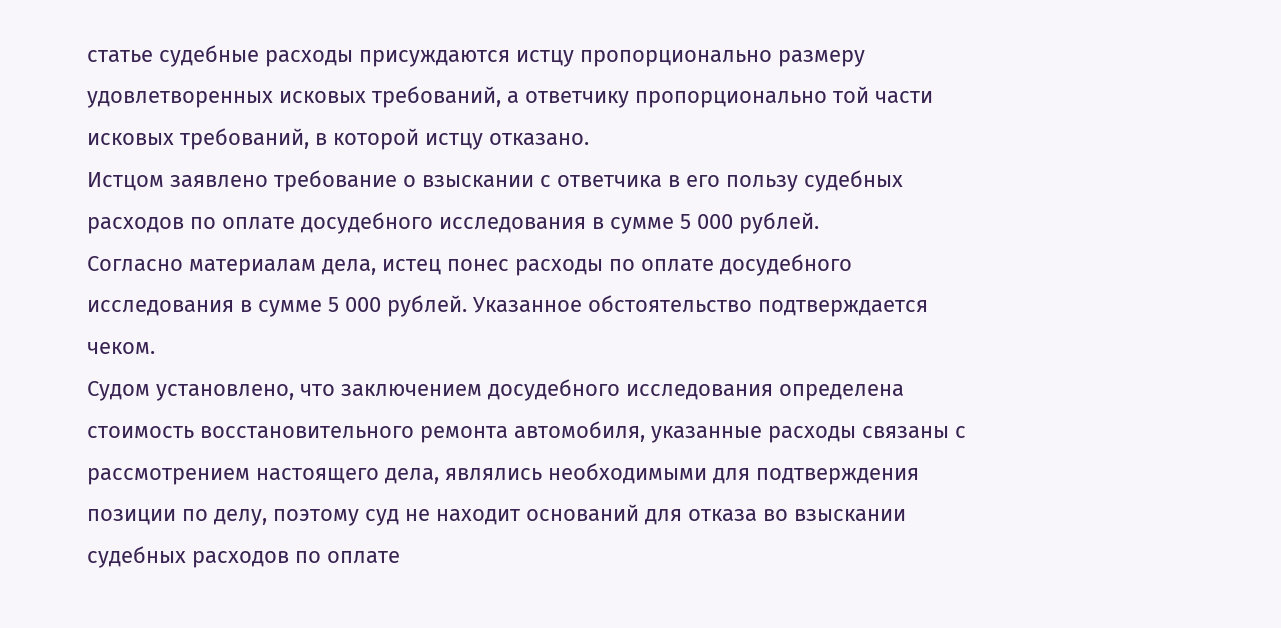статье судебные расходы присуждаются истцу пропорционально размеру удовлетворенных исковых требований, а ответчику пропорционально той части исковых требований, в которой истцу отказано.
Истцом заявлено требование о взыскании с ответчика в его пользу судебных расходов по оплате досудебного исследования в сумме 5 000 рублей.
Согласно материалам дела, истец понес расходы по оплате досудебного исследования в сумме 5 000 рублей. Указанное обстоятельство подтверждается чеком.
Судом установлено, что заключением досудебного исследования определена стоимость восстановительного ремонта автомобиля, указанные расходы связаны с рассмотрением настоящего дела, являлись необходимыми для подтверждения позиции по делу, поэтому суд не находит оснований для отказа во взыскании судебных расходов по оплате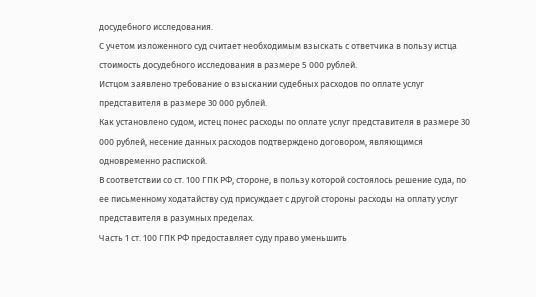досудебного исследования.
С учетом изложенного суд считает необходимым взыскать с ответчика в пользу истца стоимость досудебного исследования в размере 5 000 рублей.
Истцом заявлено требование о взыскании судебных расходов по оплате услуг представителя в размере 30 000 рублей.
Как установлено судом, истец понес расходы по оплате услуг представителя в размере 30 000 рублей, несение данных расходов подтверждено договором, являющимся одновременно распиской.
В соответствии со ст. 100 ГПК РФ, стороне, в пользу которой состоялось решение суда, по ее письменному ходатайству суд присуждает с другой стороны расходы на оплату услуг представителя в разумных пределах.
Часть 1 ст. 100 ГПК РФ предоставляет суду право уменьшить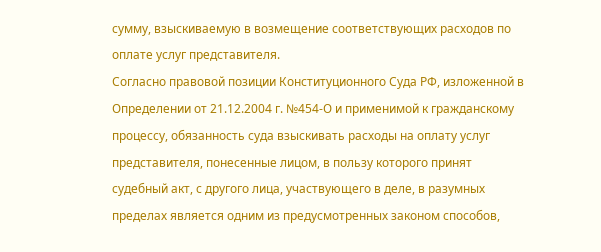сумму, взыскиваемую в возмещение соответствующих расходов по оплате услуг представителя.
Согласно правовой позиции Конституционного Суда РФ, изложенной в Определении от 21.12.2004 г. №454-О и применимой к гражданскому процессу, обязанность суда взыскивать расходы на оплату услуг представителя, понесенные лицом, в пользу которого принят судебный акт, с другого лица, участвующего в деле, в разумных пределах является одним из предусмотренных законом способов,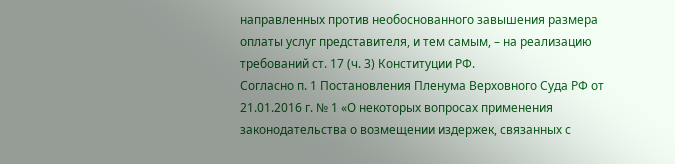направленных против необоснованного завышения размера оплаты услуг представителя, и тем самым, – на реализацию требований ст. 17 (ч. 3) Конституции РФ.
Согласно п. 1 Постановления Пленума Верховного Суда РФ от 21.01.2016 г. № 1 «О некоторых вопросах применения законодательства о возмещении издержек, связанных с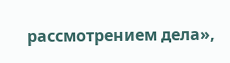рассмотрением дела»,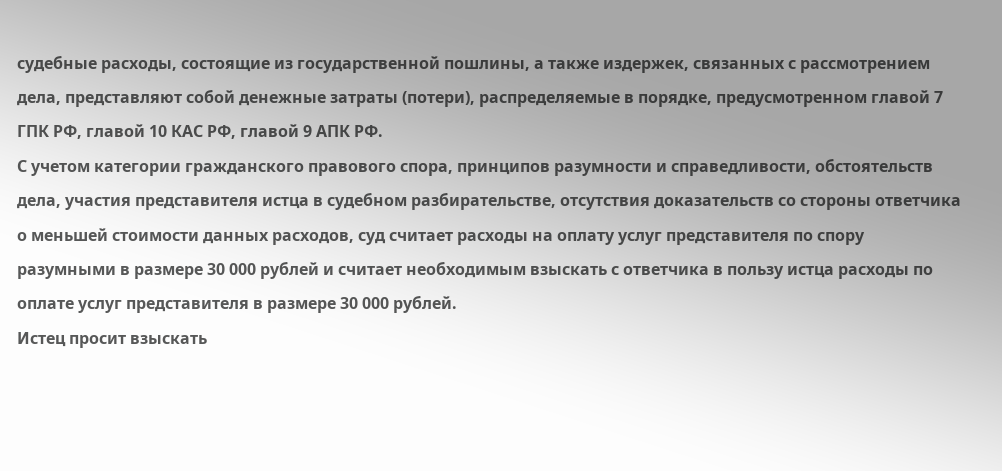судебные расходы, состоящие из государственной пошлины, а также издержек, связанных с рассмотрением дела, представляют собой денежные затраты (потери), распределяемые в порядке, предусмотренном главой 7 ГПК РФ, главой 10 КАС РФ, главой 9 АПК РФ.
С учетом категории гражданского правового спора, принципов разумности и справедливости, обстоятельств дела, участия представителя истца в судебном разбирательстве, отсутствия доказательств со стороны ответчика о меньшей стоимости данных расходов, суд считает расходы на оплату услуг представителя по спору разумными в размере 30 000 рублей и считает необходимым взыскать с ответчика в пользу истца расходы по оплате услуг представителя в размере 30 000 рублей.
Истец просит взыскать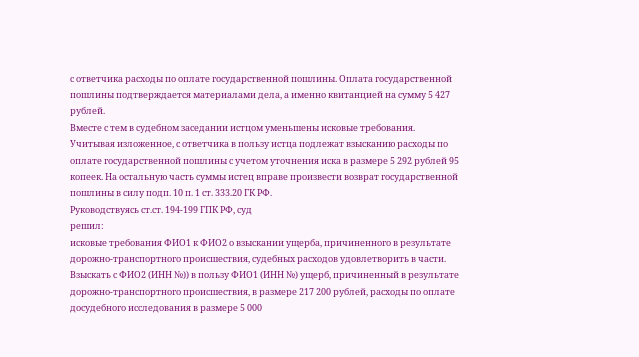с ответчика расходы по оплате государственной пошлины. Оплата государственной пошлины подтверждается материалами дела, а именно квитанцией на сумму 5 427 рублей.
Вместе с тем в судебном заседании истцом уменьшены исковые требования.
Учитывая изложенное, с ответчика в пользу истца подлежат взысканию расходы по оплате государственной пошлины с учетом уточнения иска в размере 5 292 рублей 95 копеек. На остальную часть суммы истец вправе произвести возврат государственной пошлины в силу подп. 10 п. 1 ст. 333.20 ГК РФ.
Руководствуясь ст.ст. 194-199 ГПК РФ, суд
решил:
исковые требования ФИО1 к ФИО2 о взыскании ущерба, причиненного в результате дорожно-транспортного происшествия, судебных расходов удовлетворить в части.
Взыскать с ФИО2 (ИНН №)) в пользу ФИО1 (ИНН №) ущерб, причиненный в результате дорожно-транспортного происшествия, в размере 217 200 рублей, расходы по оплате досудебного исследования в размере 5 000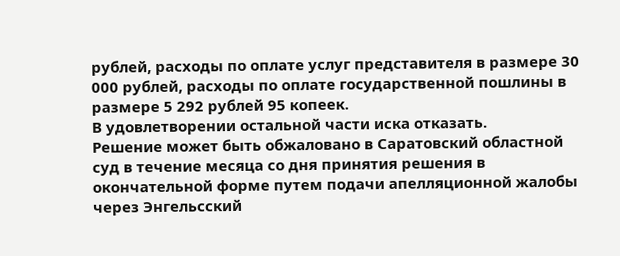рублей, расходы по оплате услуг представителя в размере 30 000 рублей, расходы по оплате государственной пошлины в размере 5 292 рублей 95 копеек.
В удовлетворении остальной части иска отказать.
Решение может быть обжаловано в Саратовский областной суд в течение месяца со дня принятия решения в окончательной форме путем подачи апелляционной жалобы через Энгельсский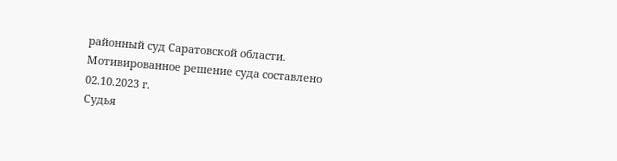районный суд Саратовской области.
Мотивированное решение суда составлено 02.10.2023 г.
Судья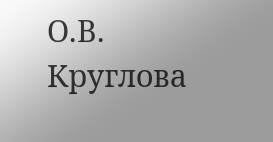О.В. Круглова